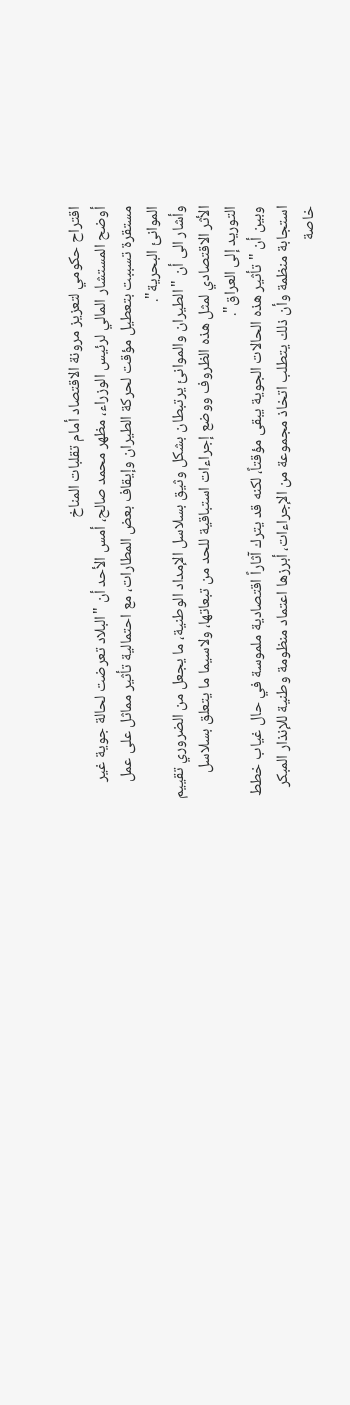اقتراح حكومي لتعزيز مرونة الاقتصاد أمام تقلبات المناخ
أوضح المستشار المالي لرئيس الوزراء، مظهر محمد صالح، أمس الأحد أن "البلاد تعرضت لحالة جوية غير مستقرة تسببت بتعطيل مؤقت لحركة الطيران وإيقاف بعض المطارات، مع احتمالية تأثير مماثل على عمل الموانئ البحرية".
وأشار الى أن "الطيران والموانئ يرتبطان بشكل وثيق بسلاسل الإمداد الوطنية، ما يجعل من الضروري تقييم الأثر الاقتصادي لمثل هذه الظروف ووضع إجراءات استباقية للحد من تبعاتها، ولاسيما ما يتعلق بسلاسل التوريد إلى العراق".
وبين أن "تأثير هذه الحالات الجوية يبقى مؤقتاً، لكنه قد يترك آثاراً اقتصادية ملموسة في حال غياب خطط استجابة منظمة وأن ذلك يتطلب اتخاذ مجموعة من الإجراءات، أبرزها اعتماد منظومة وطنية للإنذار المبكر خاصة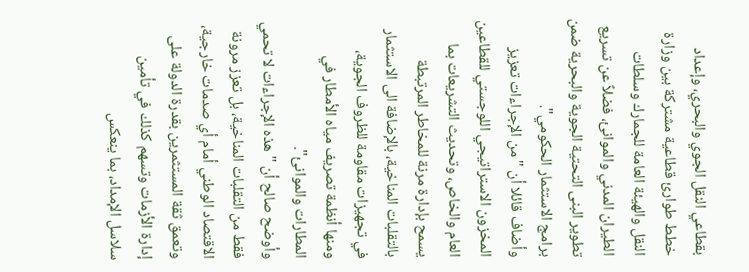بقطاعي النقل الجوي والبحري، وإعداد خطط طوارئ قطاعية مشتركة بين وزارة النقل والهيئة العامة للجمارك وسلطات الطيران المدني والموانئ، فضلاً عن تسريع تطوير البنى التحتية الجوية والبحرية ضمن برامج الاستثمار الحكومي".
وأضاف قائلا أن "من الإجراءات تعزيز المخزون الاستراتيجي اللوجستي للقطاعين العام والخاص، وتحديث التشريعات بما يسمح بإدارة مرنة للمخاطر المرتبطة بالتقلبات المناخية، بالإضافة الى الاستثمار في تجهيزات مقاومة للظروف الجوية، ومنها أنظمة تصريف مياه الأمطار في المطارات والموانئ".
وأوضح صالح أن "هذه الإجراءات لا تحمي فقط من التقلبات المناخية، بل تعزز مرونة الاقتصاد الوطني أمام أي صدمات خارجية، وتعمق ثقة المستثمرين بقدرة الدولة على إدارة الأزمات وتسهم كذلك في تأمين سلاسل الإمداد، بما ينعكس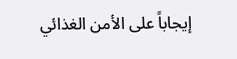إيجاباً على الأمن الغذائي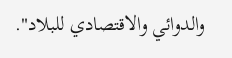والدوائي والاقتصادي للبلاد".